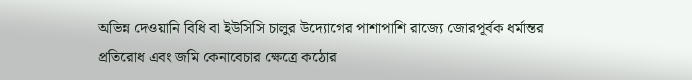অভিন্ন দেওয়ানি বিধি বা ইউসিসি চালুর উদ্যোগের পাশাপাশি রাজ্যে জোরপূর্বক ধর্মান্তর প্রতিরোধ এবং জমি কেনাবেচার ক্ষেত্রে কঠোর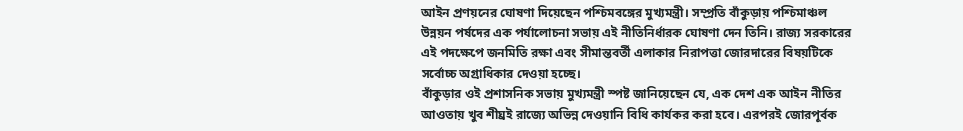আইন প্রণয়নের ঘোষণা দিয়েছেন পশ্চিমবঙ্গের মুখ্যমন্ত্রী। সম্প্রতি বাঁকুড়ায় পশ্চিমাঞ্চল উন্নয়ন পর্ষদের এক পর্যালোচনা সভায় এই নীতিনির্ধারক ঘোষণা দেন তিনি। রাজ্য সরকারের এই পদক্ষেপে জনমিতি রক্ষা এবং সীমান্তবর্তী এলাকার নিরাপত্তা জোরদারের বিষয়টিকে সর্বোচ্চ অগ্রাধিকার দেওয়া হচ্ছে।
বাঁকুড়ার ওই প্রশাসনিক সভায় মুখ্যমন্ত্রী স্পষ্ট জানিয়েছেন যে, এক দেশ এক আইন নীতির আওতায় খুব শীঘ্রই রাজ্যে অভিন্ন দেওয়ানি বিধি কার্যকর করা হবে। এরপরই জোরপূর্বক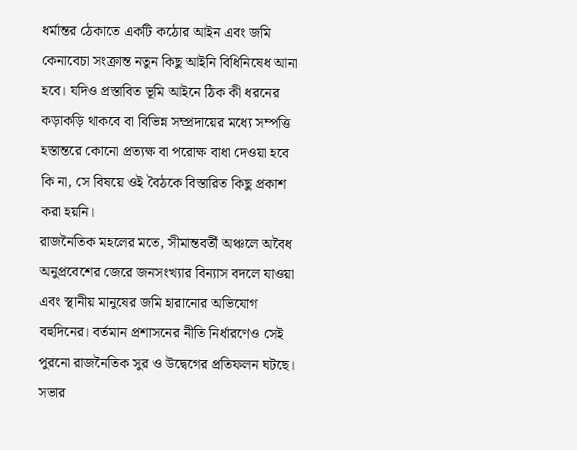ধর্মান্তর ঠেকাতে একটি কঠোর আইন এবং জমি কেনাবেচা সংক্রান্ত নতুন কিছু আইনি বিধিনিষেধ আনা হবে। যদিও প্রস্তাবিত ভূমি আইনে ঠিক কী ধরনের কড়াকড়ি থাকবে বা বিভিন্ন সম্প্রদায়ের মধ্যে সম্পত্তি হস্তান্তরে কোনো প্রত্যক্ষ বা পরোক্ষ বাধা দেওয়া হবে কি না, সে বিষয়ে ওই বৈঠকে বিস্তারিত কিছু প্রকাশ করা হয়নি।
রাজনৈতিক মহলের মতে, সীমান্তবর্তী অঞ্চলে অবৈধ অনুপ্রবেশের জেরে জনসংখ্যার বিন্যাস বদলে যাওয়া এবং স্থানীয় মানুষের জমি হারানোর অভিযোগ বহুদিনের। বর্তমান প্রশাসনের নীতি নির্ধারণেও সেই পুরনো রাজনৈতিক সুর ও উদ্বেগের প্রতিফলন ঘটছে। সভার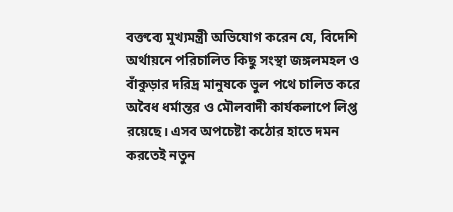বক্তব্যে মুখ্যমন্ত্রী অভিযোগ করেন যে, বিদেশি অর্থায়নে পরিচালিত কিছু সংস্থা জঙ্গলমহল ও বাঁকুড়ার দরিদ্র মানুষকে ভুল পথে চালিত করে অবৈধ ধর্মান্তর ও মৌলবাদী কার্যকলাপে লিপ্ত রয়েছে। এসব অপচেষ্টা কঠোর হাতে দমন করতেই নতুন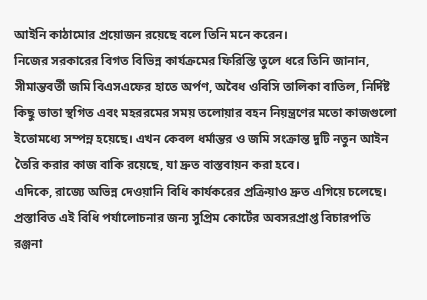আইনি কাঠামোর প্রয়োজন রয়েছে বলে তিনি মনে করেন।
নিজের সরকারের বিগত বিভিন্ন কার্যক্রমের ফিরিস্তি তুলে ধরে তিনি জানান, সীমান্তবর্তী জমি বিএসএফের হাতে অর্পণ, অবৈধ ওবিসি তালিকা বাতিল, নির্দিষ্ট কিছু ভাতা স্থগিত এবং মহররমের সময় তলোয়ার বহন নিয়ন্ত্রণের মতো কাজগুলো ইতোমধ্যে সম্পন্ন হয়েছে। এখন কেবল ধর্মান্তর ও জমি সংক্রান্ত দুটি নতুন আইন তৈরি করার কাজ বাকি রয়েছে, যা দ্রুত বাস্তবায়ন করা হবে।
এদিকে, রাজ্যে অভিন্ন দেওয়ানি বিধি কার্যকরের প্রক্রিয়াও দ্রুত এগিয়ে চলেছে। প্রস্তাবিত এই বিধি পর্যালোচনার জন্য সুপ্রিম কোর্টের অবসরপ্রাপ্ত বিচারপতি রঞ্জনা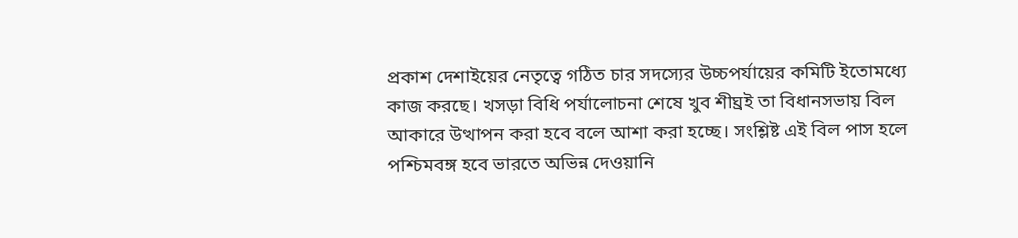প্রকাশ দেশাইয়ের নেতৃত্বে গঠিত চার সদস্যের উচ্চপর্যায়ের কমিটি ইতোমধ্যে কাজ করছে। খসড়া বিধি পর্যালোচনা শেষে খুব শীঘ্রই তা বিধানসভায় বিল আকারে উত্থাপন করা হবে বলে আশা করা হচ্ছে। সংশ্লিষ্ট এই বিল পাস হলে পশ্চিমবঙ্গ হবে ভারতে অভিন্ন দেওয়ানি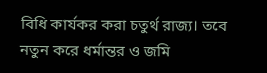বিধি কার্যকর করা চতুর্থ রাজ্য। তবে নতুন করে ধর্মান্তর ও জমি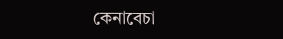কেনাবেচা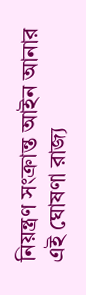নিয়ন্ত্রণ সংক্রান্ত আইন আনার এই ঘোষণা রাজ্য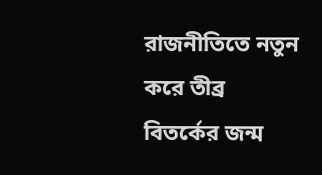রাজনীতিতে নতুন করে তীব্র বিতর্কের জন্ম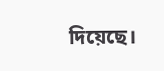দিয়েছে।